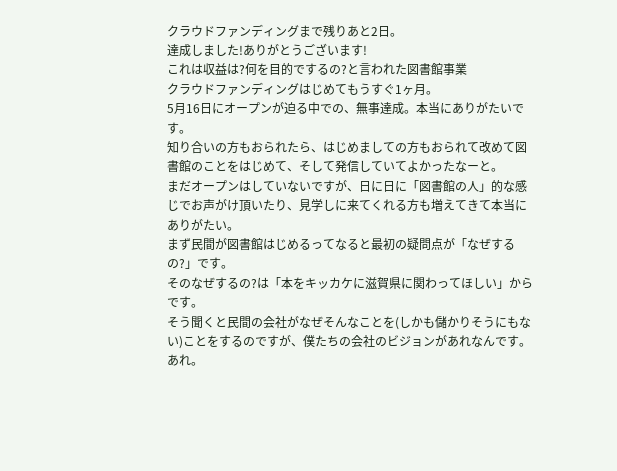クラウドファンディングまで残りあと2日。
達成しました!ありがとうございます!
これは収益は?何を目的でするの?と言われた図書館事業
クラウドファンディングはじめてもうすぐ1ヶ月。
5月16日にオープンが迫る中での、無事達成。本当にありがたいです。
知り合いの方もおられたら、はじめましての方もおられて改めて図書館のことをはじめて、そして発信していてよかったなーと。
まだオープンはしていないですが、日に日に「図書館の人」的な感じでお声がけ頂いたり、見学しに来てくれる方も増えてきて本当にありがたい。
まず民間が図書館はじめるってなると最初の疑問点が「なぜするの?」です。
そのなぜするの?は「本をキッカケに滋賀県に関わってほしい」からです。
そう聞くと民間の会社がなぜそんなことを(しかも儲かりそうにもない)ことをするのですが、僕たちの会社のビジョンがあれなんです。あれ。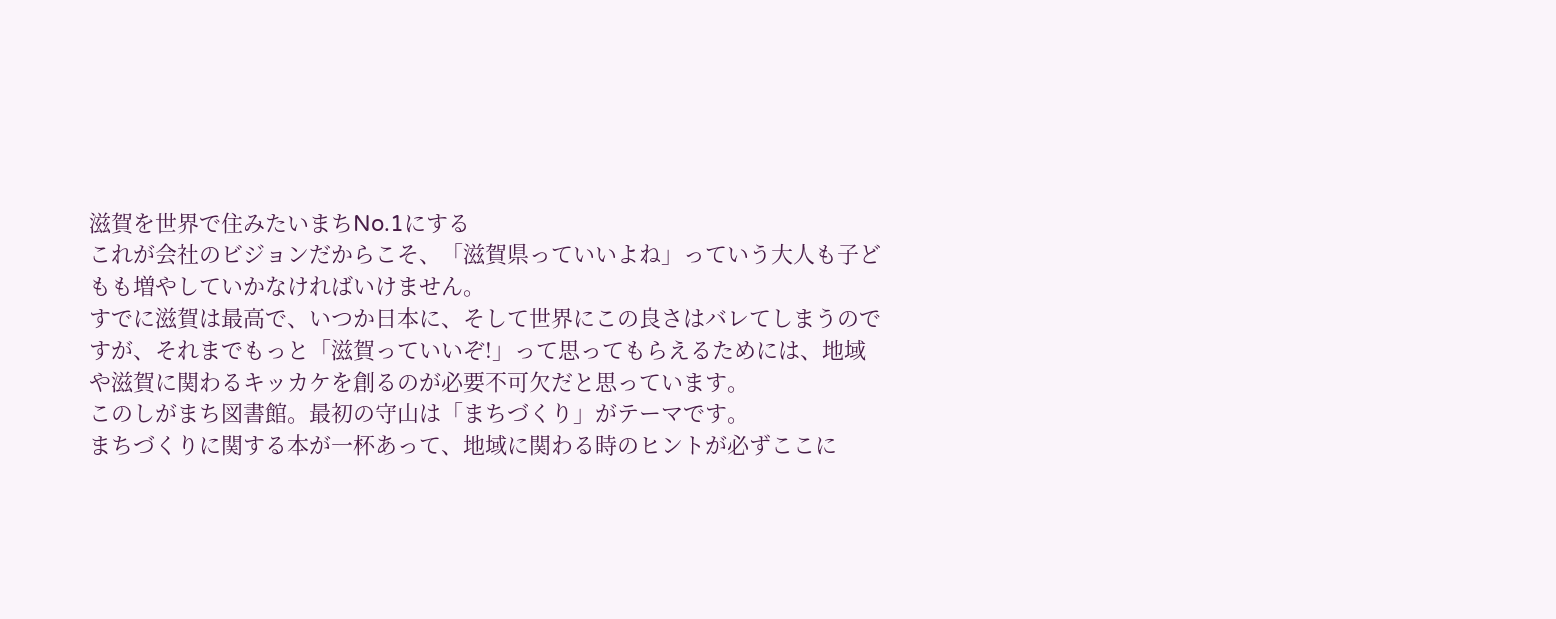滋賀を世界で住みたいまちNo.1にする
これが会社のビジョンだからこそ、「滋賀県っていいよね」っていう大人も子どもも増やしていかなければいけません。
すでに滋賀は最高で、いつか日本に、そして世界にこの良さはバレてしまうのですが、それまでもっと「滋賀っていいぞ!」って思ってもらえるためには、地域や滋賀に関わるキッカケを創るのが必要不可欠だと思っています。
このしがまち図書館。最初の守山は「まちづくり」がテーマです。
まちづくりに関する本が一杯あって、地域に関わる時のヒントが必ずここに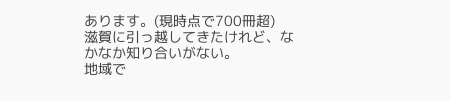あります。(現時点で700冊超)
滋賀に引っ越してきたけれど、なかなか知り合いがない。
地域で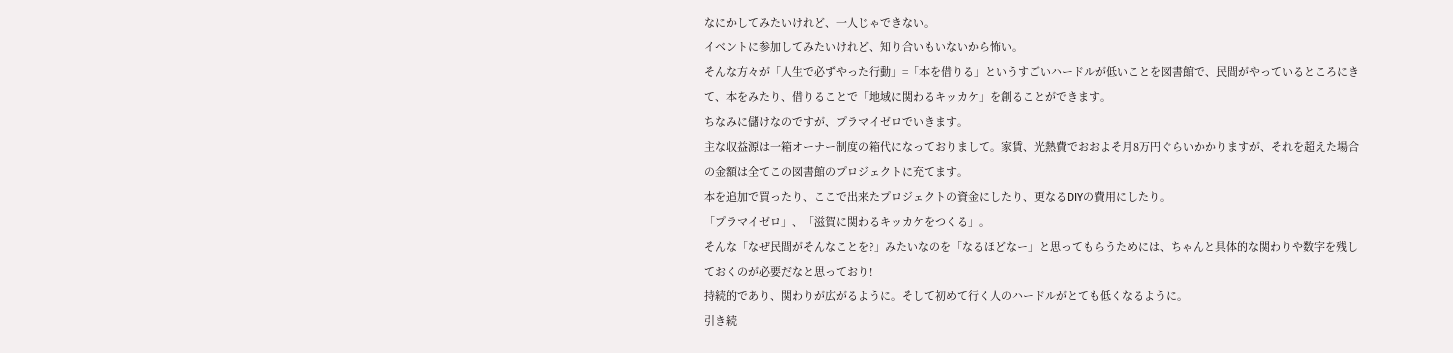なにかしてみたいけれど、一人じゃできない。
イベントに参加してみたいけれど、知り合いもいないから怖い。
そんな方々が「人生で必ずやった行動」=「本を借りる」というすごいハードルが低いことを図書館で、民間がやっているところにきて、本をみたり、借りることで「地域に関わるキッカケ」を創ることができます。
ちなみに儲けなのですが、プラマイゼロでいきます。
主な収益源は一箱オーナー制度の箱代になっておりまして。家賃、光熱費でおおよそ月8万円ぐらいかかりますが、それを超えた場合の金額は全てこの図書館のプロジェクトに充てます。
本を追加で買ったり、ここで出来たプロジェクトの資金にしたり、更なるDIYの費用にしたり。
「プラマイゼロ」、「滋賀に関わるキッカケをつくる」。
そんな「なぜ民間がそんなことを?」みたいなのを「なるほどなー」と思ってもらうためには、ちゃんと具体的な関わりや数字を残しておくのが必要だなと思っており!
持続的であり、関わりが広がるように。そして初めて行く人のハードルがとても低くなるように。
引き続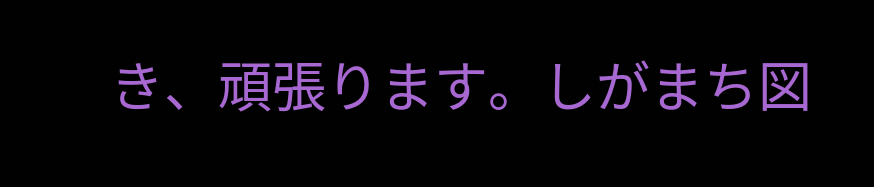き、頑張ります。しがまち図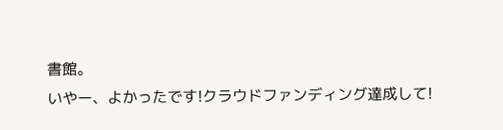書館。
いやー、よかったです!クラウドファンディング達成して!